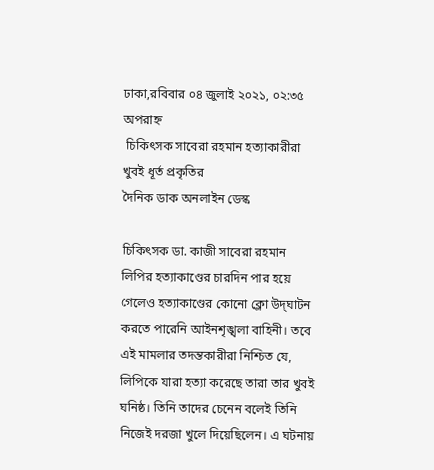ঢাকা,রবিবার ০৪ জুলাই ২০২১, ০২:৩৫ অপরাহ্ন
 চিকিৎসক সাবেরা রহমান হত্যাকারীরা খুবই ধূর্ত প্রকৃতির
দৈনিক ডাক অনলাইন ডেস্ক

চিকিৎসক ডা. কাজী সাবেরা রহমান লিপির হত্যাকাণ্ডের চারদিন পার হয়ে গেলেও হত্যাকাণ্ডের কোনো ক্লো উদ্‌ঘাটন করতে পারেনি আইনশৃঙ্খলা বাহিনী। তবে এই মামলার তদন্তকারীরা নিশ্চিত যে, লিপিকে যারা হত্যা করেছে তারা তার খুবই ঘনিষ্ঠ। তিনি তাদের চেনেন বলেই তিনি নিজেই দরজা খুলে দিয়েছিলেন। এ ঘটনায়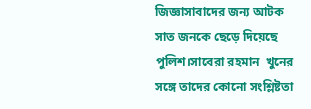জিজ্ঞাসাবাদের জন্য আটক সাত জনকে ছেড়ে দিয়েছে পুলিশ।সাবেরা রহমান  খুনের সঙ্গে তাদের কোনো সংশ্লিষ্টতা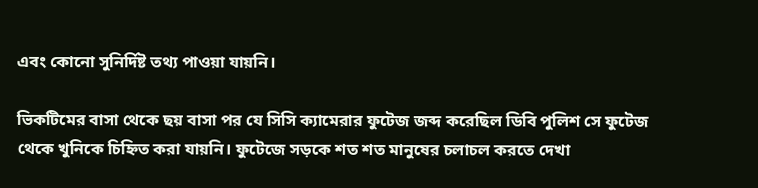এবং কোনো সুনির্দিষ্ট তথ্য পাওয়া যায়নি।

ভিকটিমের বাসা থেকে ছয় বাসা পর যে সিসি ক্যামেরার ফুটেজ জব্দ করেছিল ডিবি পুলিশ সে ফুটেজ থেকে খুনিকে চিহ্নিত করা যায়নি। ফুটেজে সড়কে শত শত মানুষের চলাচল করতে দেখা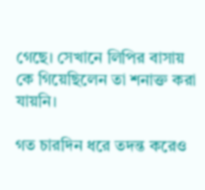গেছে। সেখানে লিপির বাসায় কে গিয়েছিলেন তা শনাক্ত করা যায়নি।

গত চারদিন ধরে তদন্ত করেও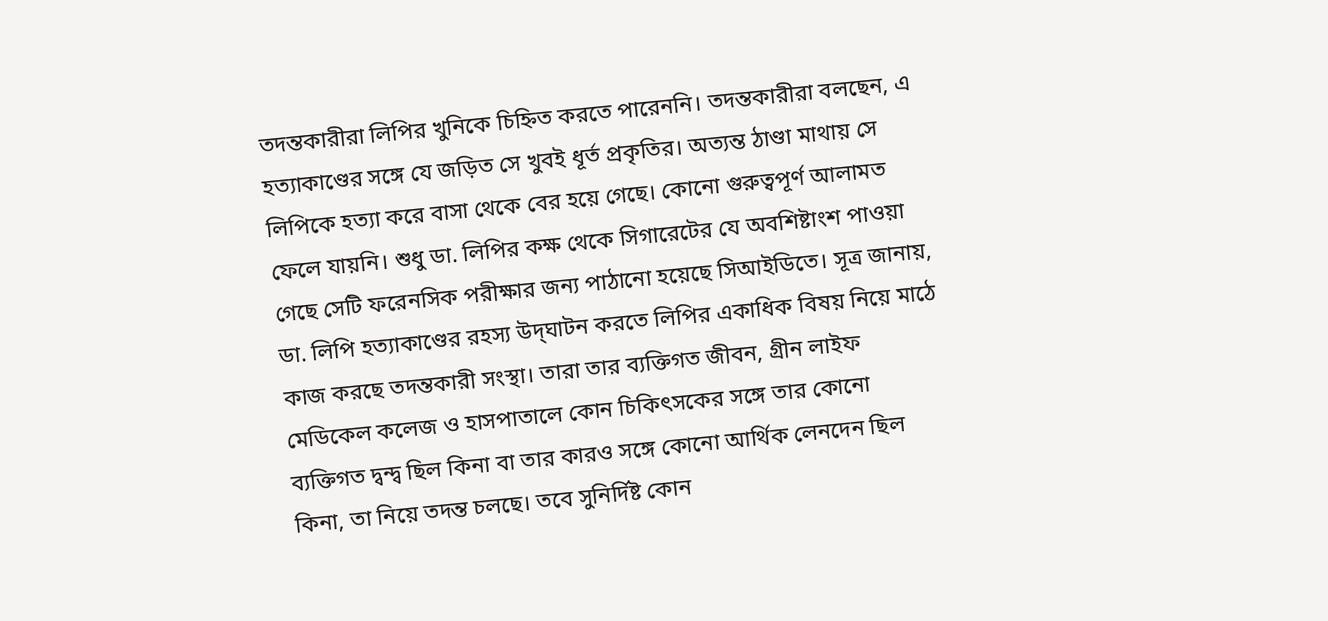তদন্তকারীরা লিপির খুনিকে চিহ্নিত করতে পারেননি। তদন্তকারীরা বলছেন, এ হত্যাকাণ্ডের সঙ্গে যে জড়িত সে খুবই ধূর্ত প্রকৃতির। অত্যন্ত ঠাণ্ডা মাথায় সে লিপিকে হত্যা করে বাসা থেকে বের হয়ে গেছে। কোনো গুরুত্বপূর্ণ আলামত ফেলে যায়নি। শুধু ডা. লিপির কক্ষ থেকে সিগারেটের যে অবশিষ্টাংশ পাওয়া গেছে সেটি ফরেনসিক পরীক্ষার জন্য পাঠানো হয়েছে সিআইডিতে। সূত্র জানায়, ডা. লিপি হত্যাকাণ্ডের রহস্য উদ্‌ঘাটন করতে লিপির একাধিক বিষয় নিয়ে মাঠে কাজ করছে তদন্তকারী সংস্থা। তারা তার ব্যক্তিগত জীবন, গ্রীন লাইফ মেডিকেল কলেজ ও হাসপাতালে কোন চিকিৎসকের সঙ্গে তার কোনো ব্যক্তিগত দ্বন্দ্ব ছিল কিনা বা তার কারও সঙ্গে কোনো আর্থিক লেনদেন ছিল কিনা, তা নিয়ে তদন্ত চলছে। তবে সুনির্দিষ্ট কোন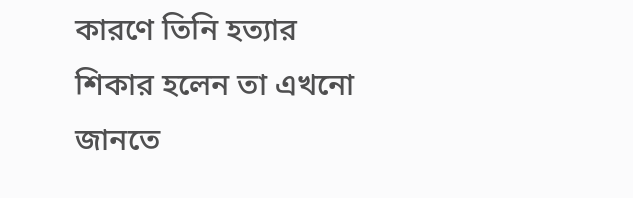কারণে তিনি হত্যার শিকার হলেন তা এখনো জানতে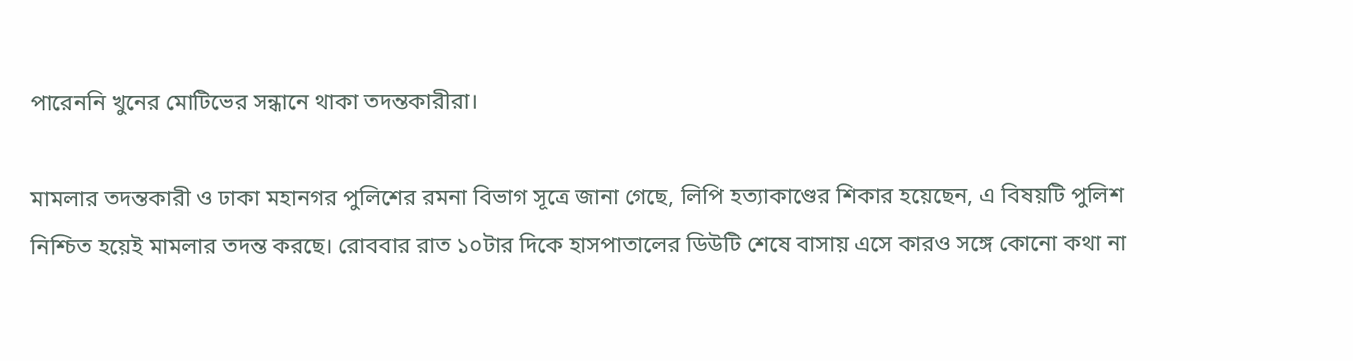পারেননি খুনের মোটিভের সন্ধানে থাকা তদন্তকারীরা।

মামলার তদন্তকারী ও ঢাকা মহানগর পুলিশের রমনা বিভাগ সূত্রে জানা গেছে, লিপি হত্যাকাণ্ডের শিকার হয়েছেন, এ বিষয়টি পুলিশ নিশ্চিত হয়েই মামলার তদন্ত করছে। রোববার রাত ১০টার দিকে হাসপাতালের ডিউটি শেষে বাসায় এসে কারও সঙ্গে কোনো কথা না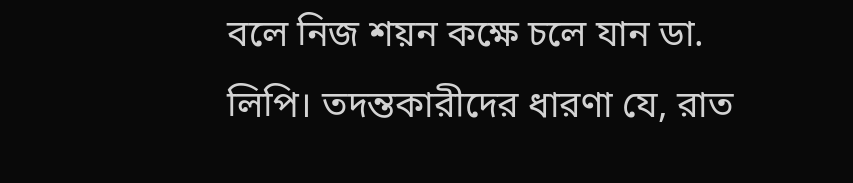বলে নিজ শয়ন কক্ষে চলে যান ডা. লিপি। তদন্তকারীদের ধারণা যে, রাত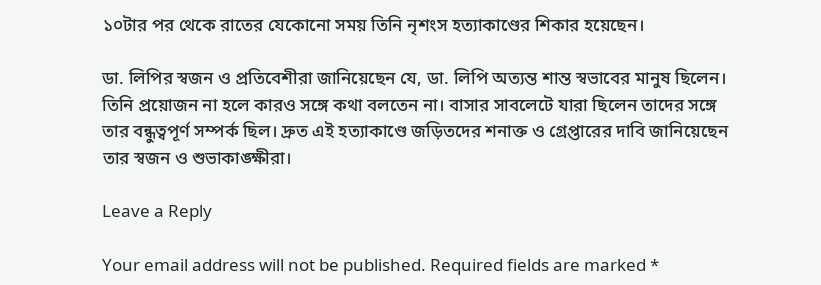১০টার পর থেকে রাতের যেকোনো সময় তিনি নৃশংস হত্যাকাণ্ডের শিকার হয়েছেন।

ডা. লিপির স্বজন ও প্রতিবেশীরা জানিয়েছেন যে, ডা. লিপি অত্যন্ত শান্ত স্বভাবের মানুষ ছিলেন। তিনি প্রয়োজন না হলে কারও সঙ্গে কথা বলতেন না। বাসার সাবলেটে যারা ছিলেন তাদের সঙ্গে তার বন্ধুত্বপূর্ণ সম্পর্ক ছিল। দ্রুত এই হত্যাকাণ্ডে জড়িতদের শনাক্ত ও গ্রেপ্তারের দাবি জানিয়েছেন তার স্বজন ও শুভাকাঙ্ক্ষীরা।

Leave a Reply

Your email address will not be published. Required fields are marked *